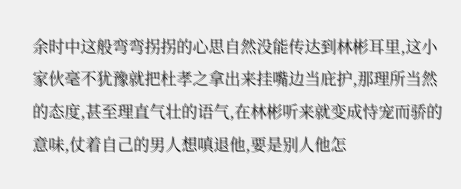余时中这般弯弯拐拐的心思自然没能传达到林彬耳里,这小家伙毫不犹豫就把杜孝之拿出来挂嘴边当庇护,那理所当然的态度,甚至理直气壮的语气,在林彬听来就变成恃宠而骄的意味,仗着自己的男人想嗔退他,要是别人他怎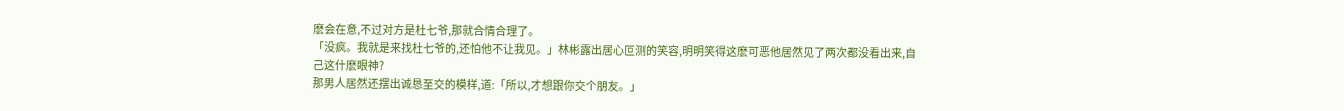麽会在意,不过对方是杜七爷,那就合情合理了。
「没疯。我就是来找杜七爷的,还怕他不让我见。」林彬露出居心叵测的笑容,明明笑得这麽可恶他居然见了两次都没看出来,自己这什麽眼神?
那男人居然还摆出诚恳至交的模样,道:「所以,才想跟你交个朋友。」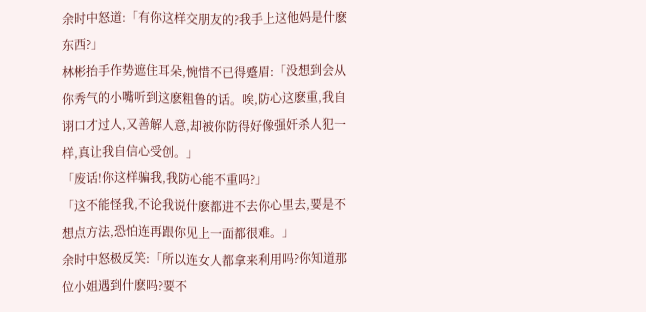余时中怒道:「有你这样交朋友的?我手上这他妈是什麽东西?」
林彬抬手作势遮住耳朵,惋惜不已得蹙眉:「没想到会从你秀气的小嘴听到这麽粗鲁的话。唉,防心这麽重,我自诩口才过人,又善解人意,却被你防得好像强奸杀人犯一样,真让我自信心受创。」
「废话!你这样骗我,我防心能不重吗?」
「这不能怪我,不论我说什麽都进不去你心里去,要是不想点方法,恐怕连再跟你见上一面都很难。」
余时中怒极反笑:「所以连女人都拿来利用吗?你知道那位小姐遇到什麽吗?要不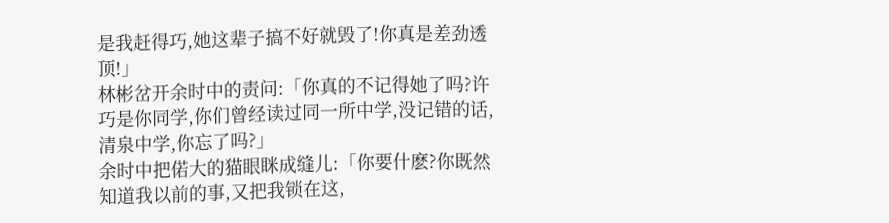是我赶得巧,她这辈子搞不好就毁了!你真是差劲透顶!」
林彬岔开余时中的责问:「你真的不记得她了吗?许巧是你同学,你们曾经读过同一所中学,没记错的话,清泉中学,你忘了吗?」
余时中把偌大的猫眼眯成缝儿:「你要什麽?你既然知道我以前的事,又把我锁在这,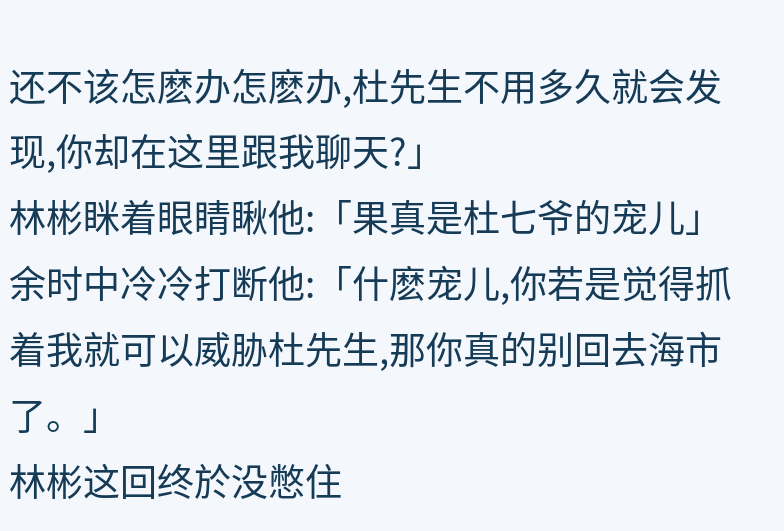还不该怎麽办怎麽办,杜先生不用多久就会发现,你却在这里跟我聊天?」
林彬眯着眼睛瞅他:「果真是杜七爷的宠儿」
余时中冷冷打断他:「什麽宠儿,你若是觉得抓着我就可以威胁杜先生,那你真的别回去海市了。」
林彬这回终於没憋住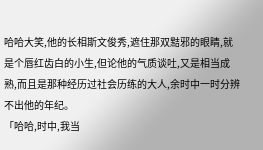哈哈大笑,他的长相斯文俊秀,遮住那双黠邪的眼睛,就是个唇红齿白的小生,但论他的气质谈吐,又是相当成熟,而且是那种经历过社会历练的大人,余时中一时分辨不出他的年纪。
「哈哈,时中,我当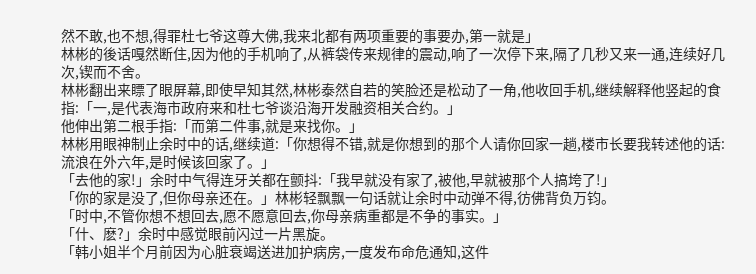然不敢,也不想,得罪杜七爷这尊大佛,我来北都有两项重要的事要办,第一就是」
林彬的後话嘎然断住,因为他的手机响了,从裤袋传来规律的震动,响了一次停下来,隔了几秒又来一通,连续好几次,锲而不舍。
林彬翻出来瞟了眼屏幕,即使早知其然,林彬泰然自若的笑脸还是松动了一角,他收回手机,继续解释他竖起的食指:「一,是代表海市政府来和杜七爷谈沿海开发融资相关合约。」
他伸出第二根手指:「而第二件事,就是来找你。」
林彬用眼神制止余时中的话,继续道:「你想得不错,就是你想到的那个人请你回家一趟,楼市长要我转述他的话:流浪在外六年,是时候该回家了。」
「去他的家!」余时中气得连牙关都在颤抖:「我早就没有家了,被他,早就被那个人搞垮了!」
「你的家是没了,但你母亲还在。」林彬轻飘飘一句话就让余时中动弹不得,彷佛背负万钧。
「时中,不管你想不想回去,愿不愿意回去,你母亲病重都是不争的事实。」
「什、麽?」余时中感觉眼前闪过一片黑旋。
「韩小姐半个月前因为心脏衰竭送进加护病房,一度发布命危通知,这件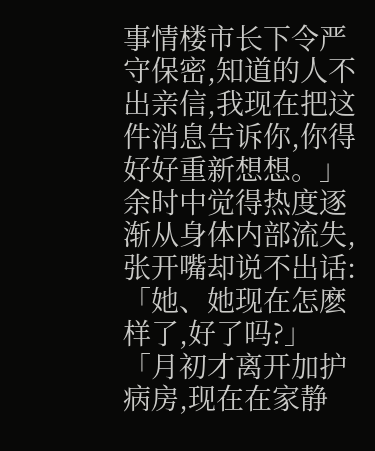事情楼市长下令严守保密,知道的人不出亲信,我现在把这件消息告诉你,你得好好重新想想。」
余时中觉得热度逐渐从身体内部流失,张开嘴却说不出话:「她、她现在怎麽样了,好了吗?」
「月初才离开加护病房,现在在家静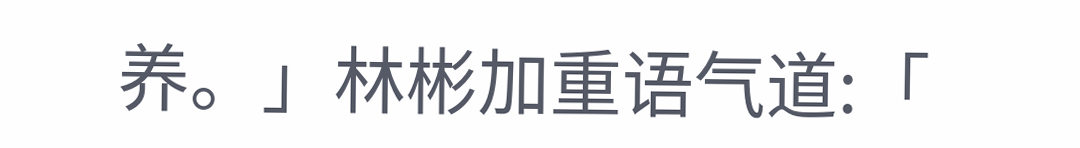养。」林彬加重语气道:「